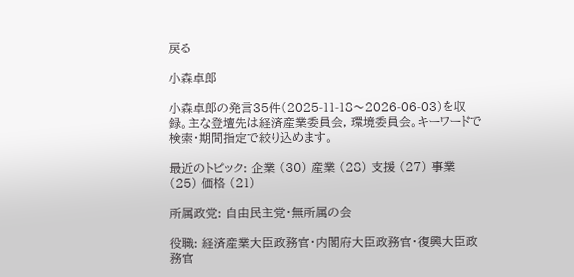戻る

小森卓郎

小森卓郎の発言35件(2025-11-18〜2026-06-03)を収録。主な登壇先は経済産業委員会, 環境委員会。キーワードで検索・期間指定で絞り込めます。

最近のトピック: 企業 (30) 産業 (28) 支援 (27) 事業 (25) 価格 (21)

所属政党: 自由民主党・無所属の会

役職: 経済産業大臣政務官・内閣府大臣政務官・復興大臣政務官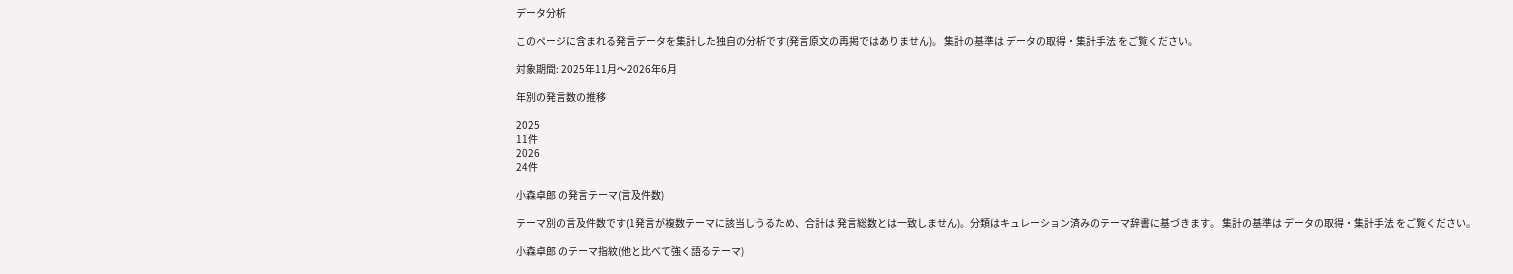データ分析

このページに含まれる発言データを集計した独自の分析です(発言原文の再掲ではありません)。 集計の基準は データの取得・集計手法 をご覧ください。

対象期間: 2025年11月〜2026年6月

年別の発言数の推移

2025
11件
2026
24件

小森卓郎 の発言テーマ(言及件数)

テーマ別の言及件数です(1発言が複数テーマに該当しうるため、合計は 発言総数とは一致しません)。分類はキュレーション済みのテーマ辞書に基づきます。 集計の基準は データの取得・集計手法 をご覧ください。

小森卓郎 のテーマ指紋(他と比べて強く語るテーマ)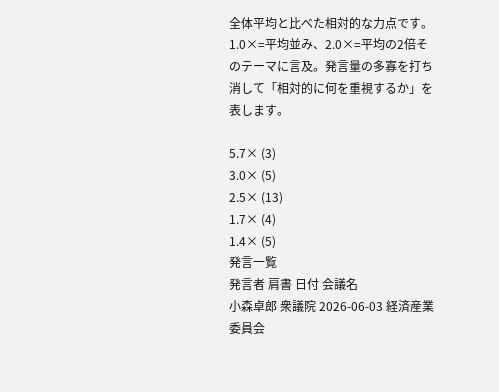全体平均と比べた相対的な力点です。1.0×=平均並み、2.0×=平均の2倍そのテーマに言及。発言量の多寡を打ち消して「相対的に何を重視するか」を表します。

5.7× (3)
3.0× (5)
2.5× (13)
1.7× (4)
1.4× (5)
発言一覧
発言者 肩書 日付 会議名
小森卓郎 衆議院 2026-06-03 経済産業委員会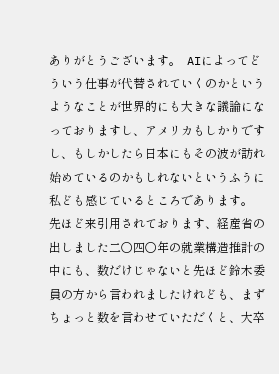ありがとうございます。  AIによってどういう仕事が代替されていくのかというようなことが世界的にも大きな議論になっておりますし、アメリカもしかりですし、もしかしたら日本にもその波が訪れ始めているのかもしれないというふうに私ども感じているところであります。  先ほど来引用されております、経産省の出しました二〇四〇年の就業構造推計の中にも、数だけじゃないと先ほど鈴木委員の方から言われましたけれども、まずちょっと数を言わせていただくと、大卒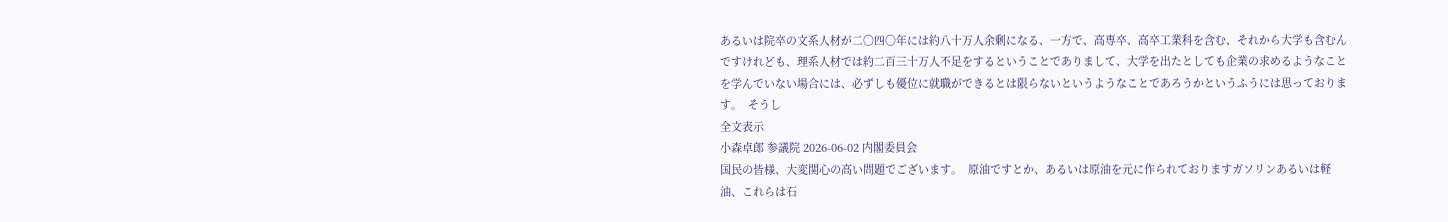あるいは院卒の文系人材が二〇四〇年には約八十万人余剰になる、一方で、高専卒、高卒工業科を含む、それから大学も含むんですけれども、理系人材では約二百三十万人不足をするということでありまして、大学を出たとしても企業の求めるようなことを学んでいない場合には、必ずしも優位に就職ができるとは限らないというようなことであろうかというふうには思っております。  そうし
全文表示
小森卓郎 参議院 2026-06-02 内閣委員会
国民の皆様、大変関心の高い問題でございます。  原油ですとか、あるいは原油を元に作られておりますガソリンあるいは軽油、これらは石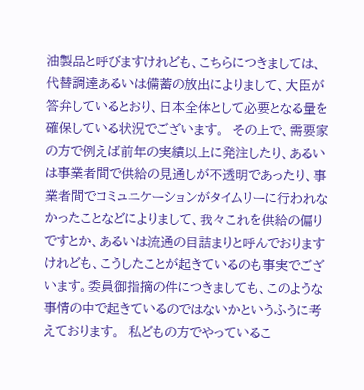油製品と呼びますけれども、こちらにつきましては、代替調達あるいは備蓄の放出によりまして、大臣が答弁しているとおり、日本全体として必要となる量を確保している状況でございます。  その上で、需要家の方で例えば前年の実績以上に発注したり、あるいは事業者間で供給の見通しが不透明であったり、事業者間でコミュニケーションがタイムリーに行われなかったことなどによりまして、我々これを供給の偏りですとか、あるいは流通の目詰まりと呼んでおりますけれども、こうしたことが起きているのも事実でございます。委員御指摘の件につきましても、このような事情の中で起きているのではないかというふうに考えております。  私どもの方でやっているこ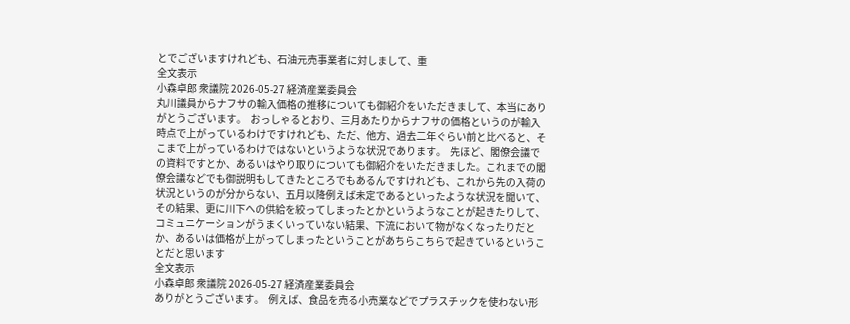とでございますけれども、石油元売事業者に対しまして、重
全文表示
小森卓郎 衆議院 2026-05-27 経済産業委員会
丸川議員からナフサの輸入価格の推移についても御紹介をいただきまして、本当にありがとうございます。  おっしゃるとおり、三月あたりからナフサの価格というのが輸入時点で上がっているわけですけれども、ただ、他方、過去二年ぐらい前と比べると、そこまで上がっているわけではないというような状況であります。  先ほど、閣僚会議での資料ですとか、あるいはやり取りについても御紹介をいただきました。これまでの閣僚会議などでも御説明もしてきたところでもあるんですけれども、これから先の入荷の状況というのが分からない、五月以降例えば未定であるといったような状況を聞いて、その結果、更に川下への供給を絞ってしまったとかというようなことが起きたりして、コミュニケーションがうまくいっていない結果、下流において物がなくなったりだとか、あるいは価格が上がってしまったということがあちらこちらで起きているということだと思います
全文表示
小森卓郎 衆議院 2026-05-27 経済産業委員会
ありがとうございます。  例えば、食品を売る小売業などでプラスチックを使わない形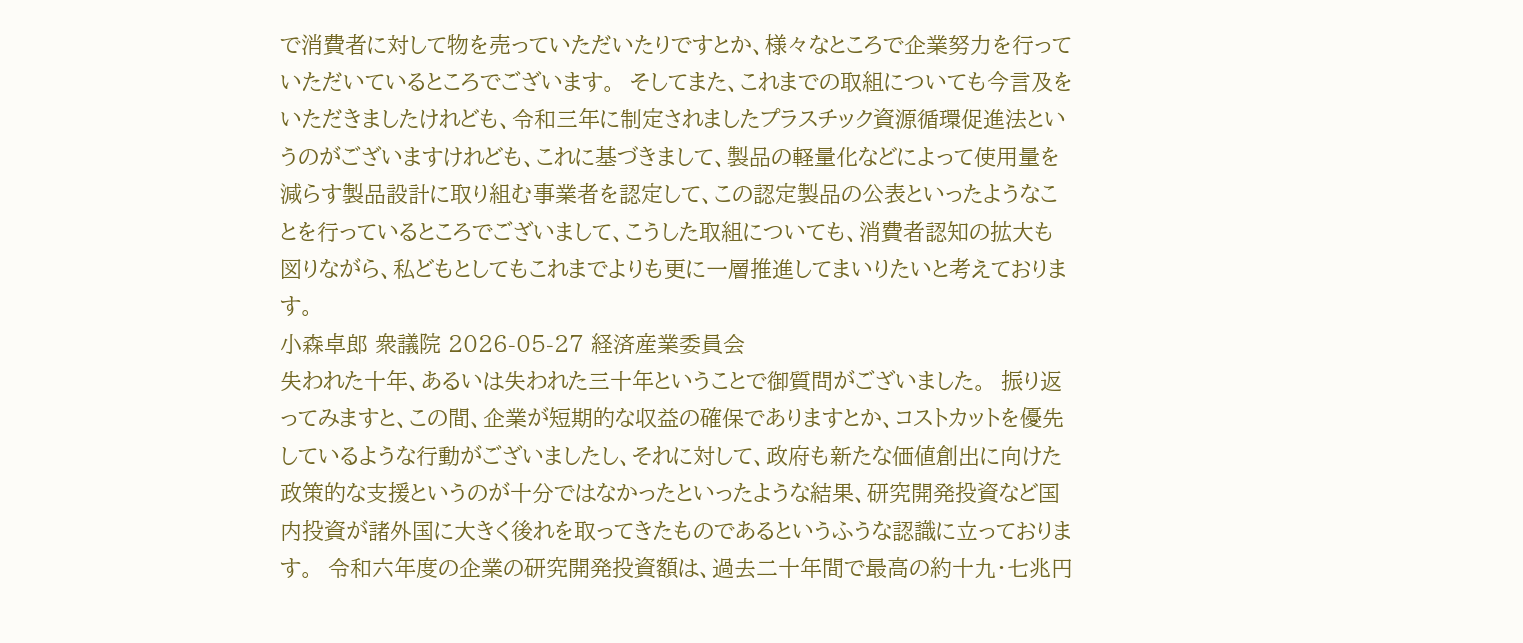で消費者に対して物を売っていただいたりですとか、様々なところで企業努力を行っていただいているところでございます。  そしてまた、これまでの取組についても今言及をいただきましたけれども、令和三年に制定されましたプラスチック資源循環促進法というのがございますけれども、これに基づきまして、製品の軽量化などによって使用量を減らす製品設計に取り組む事業者を認定して、この認定製品の公表といったようなことを行っているところでございまして、こうした取組についても、消費者認知の拡大も図りながら、私どもとしてもこれまでよりも更に一層推進してまいりたいと考えております。
小森卓郎 衆議院 2026-05-27 経済産業委員会
失われた十年、あるいは失われた三十年ということで御質問がございました。  振り返ってみますと、この間、企業が短期的な収益の確保でありますとか、コストカットを優先しているような行動がございましたし、それに対して、政府も新たな価値創出に向けた政策的な支援というのが十分ではなかったといったような結果、研究開発投資など国内投資が諸外国に大きく後れを取ってきたものであるというふうな認識に立っております。  令和六年度の企業の研究開発投資額は、過去二十年間で最高の約十九・七兆円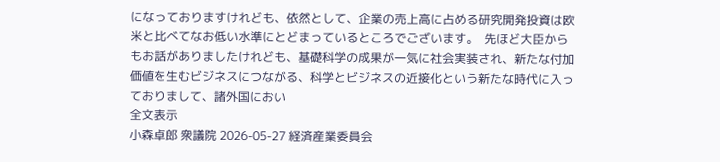になっておりますけれども、依然として、企業の売上高に占める研究開発投資は欧米と比べてなお低い水準にとどまっているところでございます。  先ほど大臣からもお話がありましたけれども、基礎科学の成果が一気に社会実装され、新たな付加価値を生むビジネスにつながる、科学とビジネスの近接化という新たな時代に入っておりまして、諸外国におい
全文表示
小森卓郎 衆議院 2026-05-27 経済産業委員会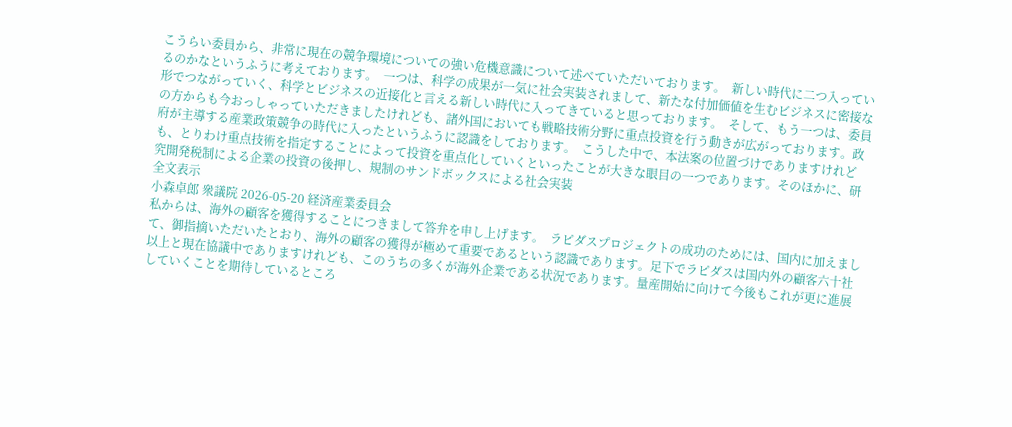こうらい委員から、非常に現在の競争環境についての強い危機意識について述べていただいております。  新しい時代に二つ入っているのかなというふうに考えております。  一つは、科学の成果が一気に社会実装されまして、新たな付加価値を生むビジネスに密接な形でつながっていく、科学とビジネスの近接化と言える新しい時代に入ってきていると思っております。  そして、もう一つは、委員の方からも今おっしゃっていただきましたけれども、諸外国においても戦略技術分野に重点投資を行う動きが広がっております。政府が主導する産業政策競争の時代に入ったというふうに認識をしております。  こうした中で、本法案の位置づけでありますけれども、とりわけ重点技術を指定することによって投資を重点化していくといったことが大きな眼目の一つであります。そのほかに、研究開発税制による企業の投資の後押し、規制のサンドボックスによる社会実装
全文表示
小森卓郎 衆議院 2026-05-20 経済産業委員会
私からは、海外の顧客を獲得することにつきまして答弁を申し上げます。  ラピダスプロジェクトの成功のためには、国内に加えまして、御指摘いただいたとおり、海外の顧客の獲得が極めて重要であるという認識であります。足下でラピダスは国内外の顧客六十社以上と現在協議中でありますけれども、このうちの多くが海外企業である状況であります。量産開始に向けて今後もこれが更に進展していくことを期待しているところ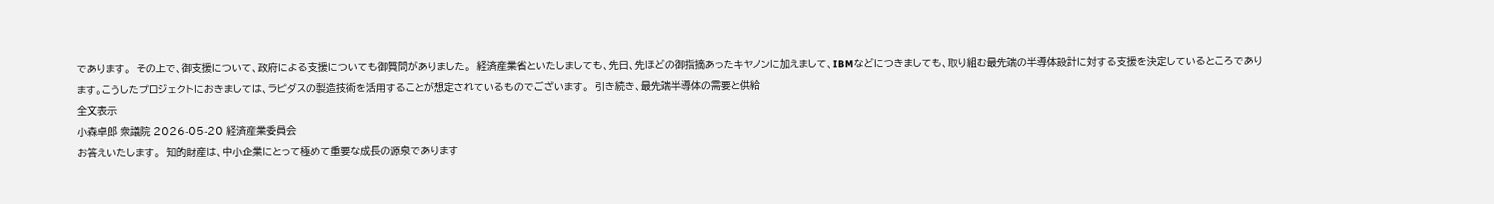であります。  その上で、御支援について、政府による支援についても御質問がありました。  経済産業省といたしましても、先日、先ほどの御指摘あったキヤノンに加えまして、IBMなどにつきましても、取り組む最先端の半導体設計に対する支援を決定しているところであります。こうしたプロジェクトにおきましては、ラピダスの製造技術を活用することが想定されているものでございます。  引き続き、最先端半導体の需要と供給
全文表示
小森卓郎 衆議院 2026-05-20 経済産業委員会
お答えいたします。  知的財産は、中小企業にとって極めて重要な成長の源泉であります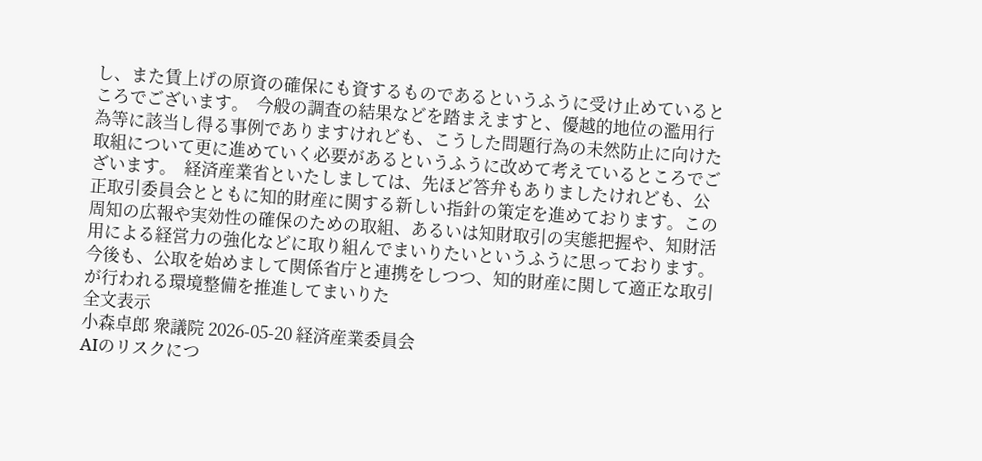し、また賃上げの原資の確保にも資するものであるというふうに受け止めているところでございます。  今般の調査の結果などを踏まえますと、優越的地位の濫用行為等に該当し得る事例でありますけれども、こうした問題行為の未然防止に向けた取組について更に進めていく必要があるというふうに改めて考えているところでございます。  経済産業省といたしましては、先ほど答弁もありましたけれども、公正取引委員会とともに知的財産に関する新しい指針の策定を進めております。この周知の広報や実効性の確保のための取組、あるいは知財取引の実態把握や、知財活用による経営力の強化などに取り組んでまいりたいというふうに思っております。  今後も、公取を始めまして関係省庁と連携をしつつ、知的財産に関して適正な取引が行われる環境整備を推進してまいりた
全文表示
小森卓郎 衆議院 2026-05-20 経済産業委員会
AIのリスクにつ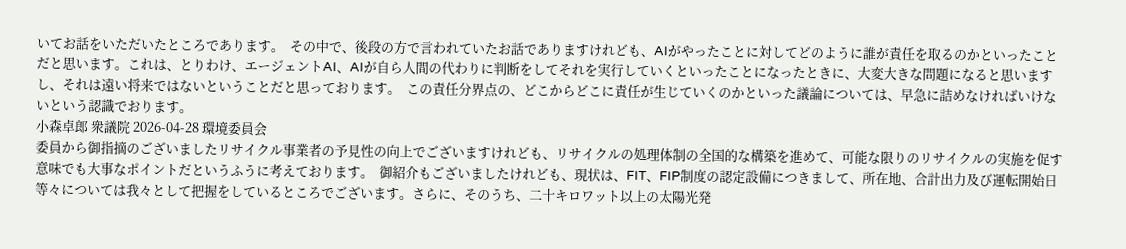いてお話をいただいたところであります。  その中で、後段の方で言われていたお話でありますけれども、AIがやったことに対してどのように誰が責任を取るのかといったことだと思います。これは、とりわけ、エージェントAI、AIが自ら人間の代わりに判断をしてそれを実行していくといったことになったときに、大変大きな問題になると思いますし、それは遠い将来ではないということだと思っております。  この責任分界点の、どこからどこに責任が生じていくのかといった議論については、早急に詰めなければいけないという認識でおります。
小森卓郎 衆議院 2026-04-28 環境委員会
委員から御指摘のございましたリサイクル事業者の予見性の向上でございますけれども、リサイクルの処理体制の全国的な構築を進めて、可能な限りのリサイクルの実施を促す意味でも大事なポイントだというふうに考えております。  御紹介もございましたけれども、現状は、FIT、FIP制度の認定設備につきまして、所在地、合計出力及び運転開始日等々については我々として把握をしているところでございます。さらに、そのうち、二十キロワット以上の太陽光発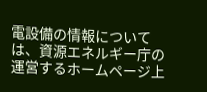電設備の情報については、資源エネルギー庁の運営するホームページ上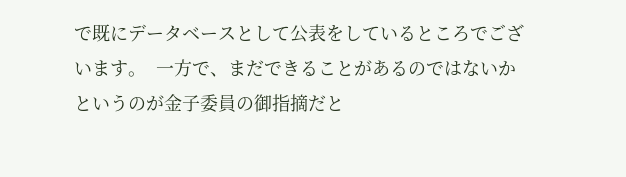で既にデータベースとして公表をしているところでございます。  一方で、まだできることがあるのではないかというのが金子委員の御指摘だと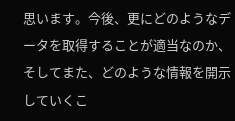思います。今後、更にどのようなデータを取得することが適当なのか、そしてまた、どのような情報を開示していくこ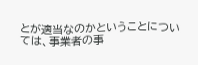とが適当なのかということについては、事業者の事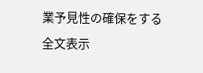業予見性の確保をする
全文表示